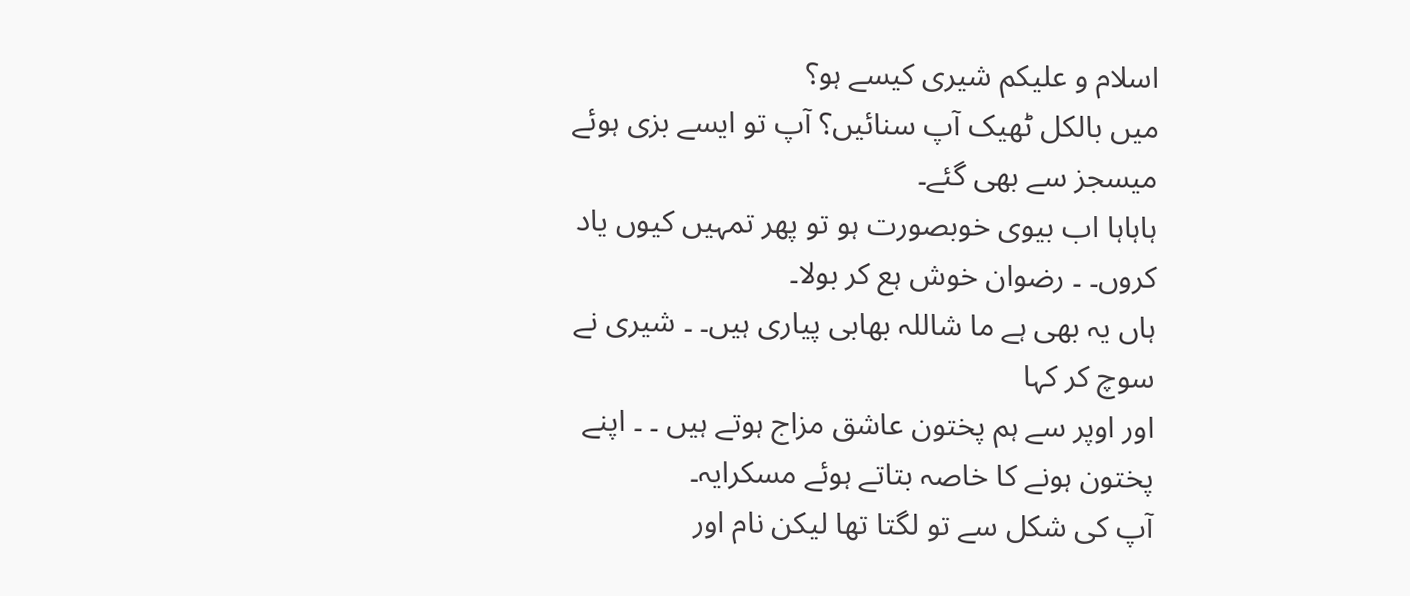اسلام و علیکم شیری کیسے ہو؟
میں بالکل ٹھیک آپ سنائیں؟ آپ تو ایسے بزی ہوئے میسجز سے بھی گئے۔
ہاہاہا اب بیوی خوبصورت ہو تو پھر تمہیں کیوں یاد کروں۔ ۔ رضوان خوش ہع کر بولا۔
ہاں یہ بھی ہے ما شاللہ بھابی پیاری ہیں۔ ۔ شیری نے سوچ کر کہا
اور اوپر سے ہم پختون عاشق مزاج ہوتے ہیں ۔ ۔ اپنے پختون ہونے کا خاصہ بتاتے ہوئے مسکرایہ۔
آپ کی شکل سے تو لگتا تھا لیکن نام اور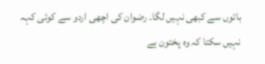باتوں سے کبھی نہیں لگا۔ رضوان کی اچھی اردو سے کوئی کہہ نہیں سکتا کہ وہ پختون ہے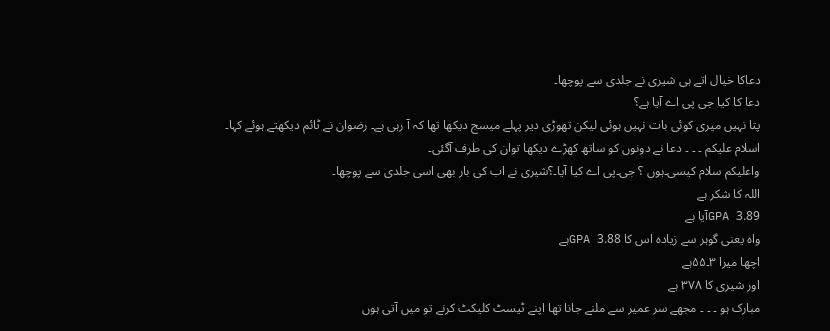دعاکا خیال اتے ہی شیری نے جلدی سے پوچھا۔
دعا کا کیا جی پی اے آیا ہے؟
پتا نہیں میری کوئی بات نہیں ہوئی لیکن تھوڑی دیر پہلے میسج دیکھا تھا کہ آ رہی ہے۔ رضوان نے ٹائم دیکھتے ہوئے کہا۔
اسلام علیکم ۔ ۔ ۔ دعا نے دونوں کو ساتھ کھڑے دیکھا توان کی طرف آگئی۔
واعلیکم سلام کیسی۔ہوں ؟ جی۔پی اے کیا آیا۔؟شیری نے اب کی بار بھی اسی جلدی سے پوچھا۔
اللہ کا شکر ہے
GPA 3.89آیا ہے
واہ یعنی گوہر سے زیادہ اس کا GPA 3.88ہے
اچھا میرا ۳۔۵۵ہے
اور شیری کا ۳۷۸ ہے
مبارک ہو ۔ ۔ ۔ مجھے سر عمیر سے ملنے جانا تھا اپنے ٹیسٹ کلیکٹ کرنے تو میں آتی ہوں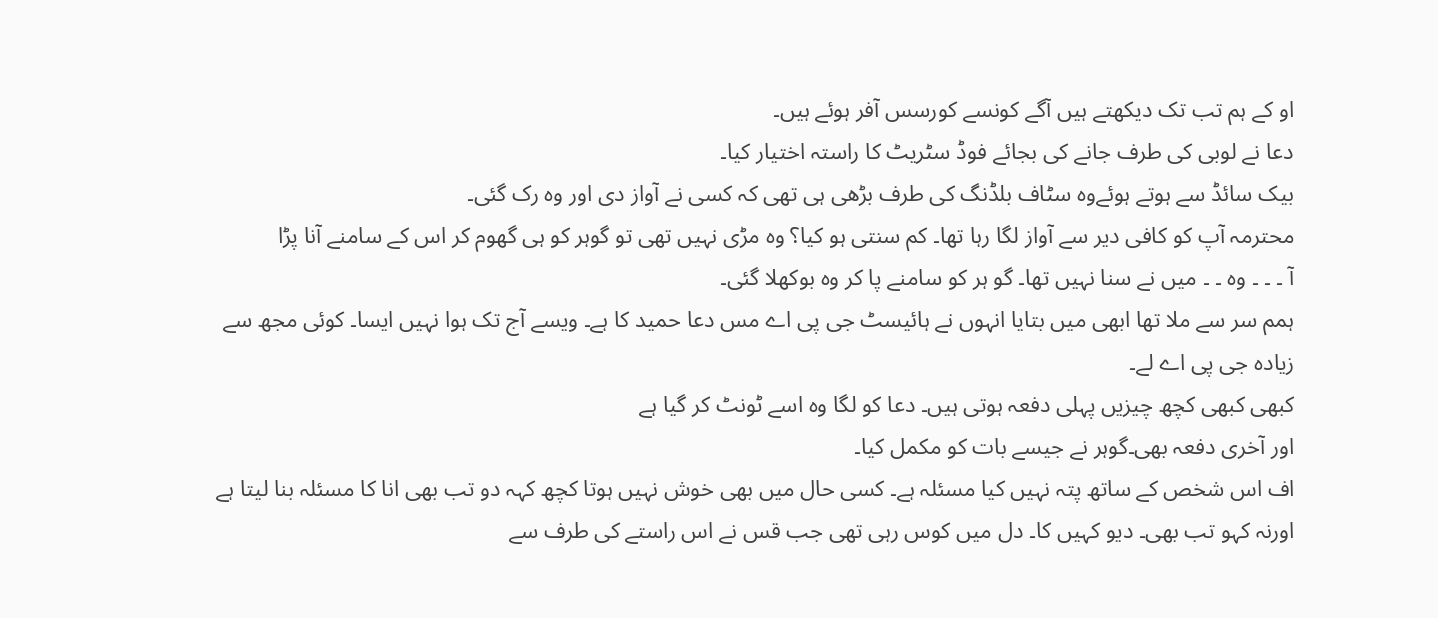او کے ہم تب تک دیکھتے ہیں آگے کونسے کورسس آفر ہوئے ہیں۔
دعا نے لوبی کی طرف جانے کی بجائے فوڈ سٹریٹ کا راستہ اختیار کیا۔
بیک سائڈ سے ہوتے ہوئےوہ سٹاف بلڈنگ کی طرف بڑھی ہی تھی کہ کسی نے آواز دی اور وہ رک گئی۔
محترمہ آپ کو کافی دیر سے آواز لگا رہا تھا۔ کم سنتی ہو کیا؟ وہ مڑی نہیں تھی تو گوہر کو ہی گھوم کر اس کے سامنے آنا پڑا
آ ۔ ۔ ۔ وہ ۔ ۔ میں نے سنا نہیں تھا۔ گو ہر کو سامنے پا کر وہ بوکھلا گئی۔
ہمم سر سے ملا تھا ابھی میں بتایا انہوں نے ہائیسٹ جی پی اے مس دعا حمید کا ہے۔ ویسے آج تک ہوا نہیں ایسا۔ کوئی مجھ سے زیادہ جی پی اے لے۔
کبھی کبھی کچھ چیزیں پہلی دفعہ ہوتی ہیں۔ دعا کو لگا وہ اسے ٹونٹ کر گیا ہے
اور آخری دفعہ بھی۔گوہر نے جیسے بات کو مکمل کیا۔
اف اس شخص کے ساتھ پتہ نہیں کیا مسئلہ ہے۔ کسی حال میں بھی خوش نہیں ہوتا کچھ کہہ دو تب بھی انا کا مسئلہ بنا لیتا ہے اورنہ کہو تب بھی۔ دیو کہیں کا۔ دل میں کوس رہی تھی جب قس نے اس راستے کی طرف سے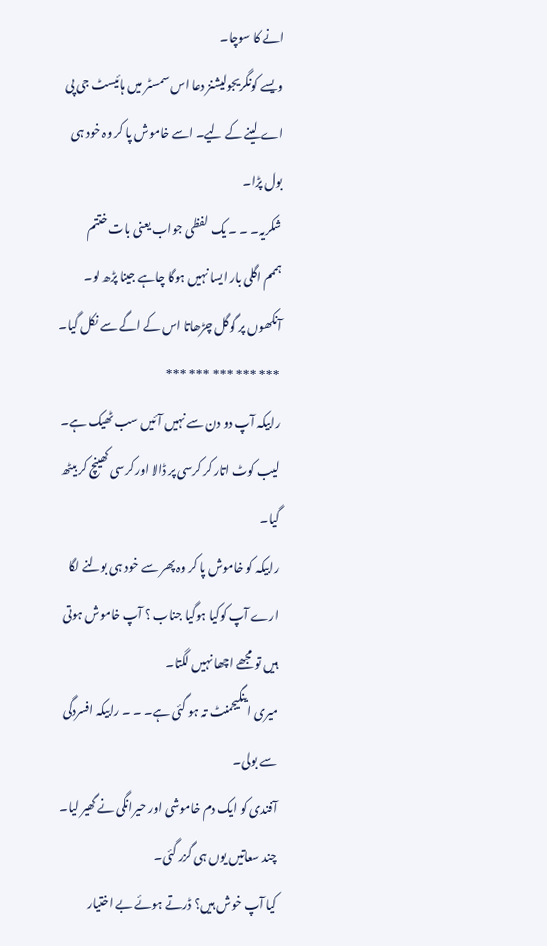انے کا سوچا۔
ویسے کونگریجولیشنز دعا اس سمسٹر میں ہائیسٹ جی پی اے لینے کے لیے۔ اسے خاموش پا کر وہ خود ہی بول پڑا۔
شکریہ۔ ۔ ۔ یک لفظی جواب یعنی بات ختتم
ہممم اگلی بار ایسا نہیں ہوگا چاہے جینا پڑھ لو۔ آنکھوں پر گوگل چڑھاتا اس کے اگے سے نکل گیا۔
*** *** *** *** ***
رابیکہ آپ دو دن سے نہیں آئیں سب ٹھیک ہے۔ لیب کوٹ اتار کر کرسی پر ڈالا اور کرسی کھینچ کر بیٹھ گیا۔
رابیکہ کو خاموش پا کر وہ پھر سے خود ہی بولنے لگا
ارے آپ کوکیا ہوگیا جناب ؟ آپ خاموش ہوتی ہیں تو مجھے اچھا نہیں لگتا۔
میری اینگیجمنٹ تہ ہو گئی ہے۔ ۔ ۔ رابیکہ افسردگی سے بولی۔
آفندی کو ایک دم خاموشی اور حیرانگی نے گھیر لیا۔ چند سعاتیں یوں ہی گزر گئی۔
کیا آپ خوش ہیں؟ ڈرتے ہوئے بے اختیار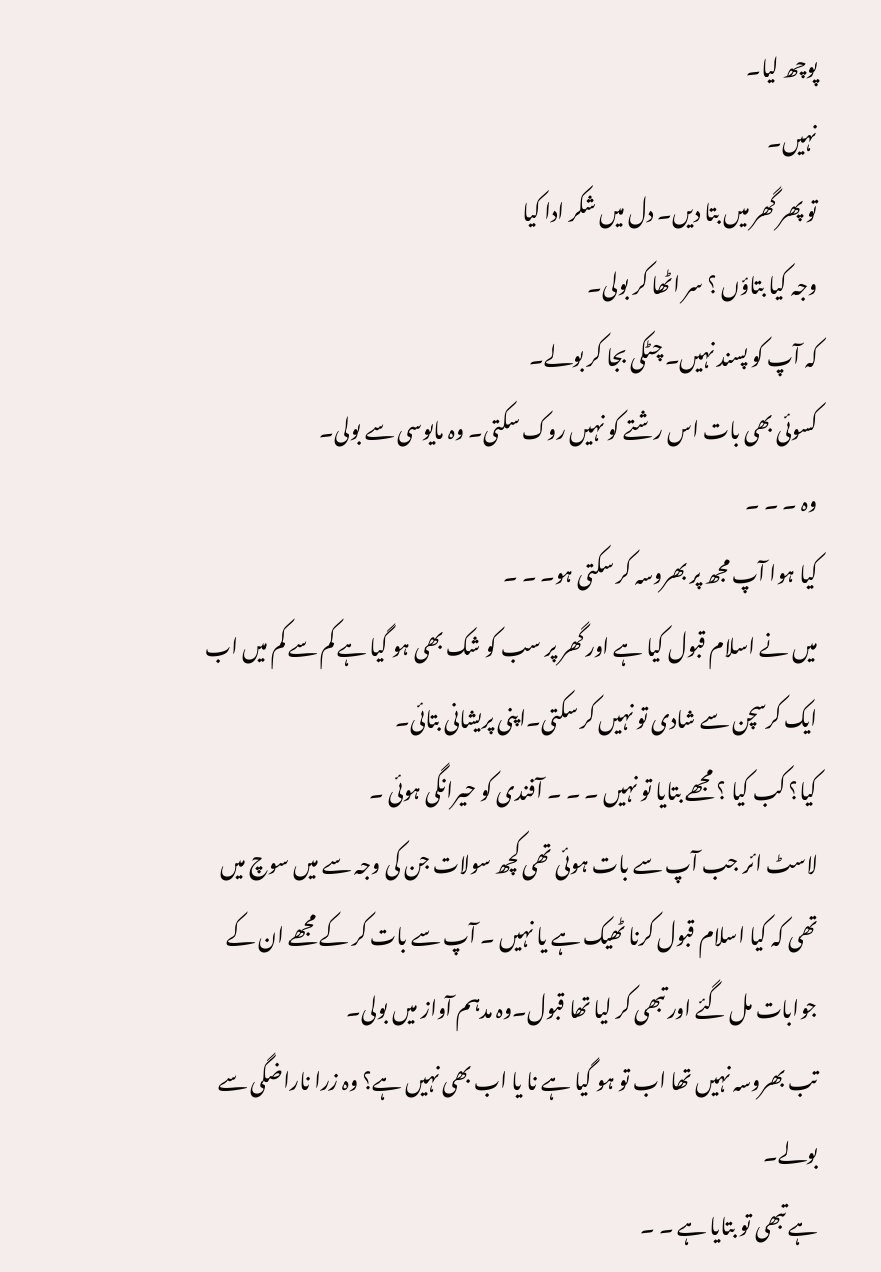پوچھ لیا۔
نہیں۔
تو پھر گھر میں بتا دیں۔ دل میں شکر ادا کیا
وجہ کیا بتاؤں ؟ سر اٹھا کر بولی۔
کہ آپ کو پسند نہیں۔ چٹکی بجا کر بولے۔
کسوئی بھی بات اس رشتے کو نہیں روک سکتی۔ وہ مایوسی سے بولی۔
وہ ۔ ۔ ۔
کیا ہوا آپ مجھ پر بھروسہ کر سکتی ہو۔ ۔ ۔
میں نے اسلام قبول کیا ہے اور گھر پر سب کو شک بھی ہو گیا ہے کم سے کم میں اب ایک کرسچن سے شادی تو نہیں کر سکتی۔اپنی پریشانی بتائی۔
کیا؟ کب کیا ؟ مجھے بتایا تو نہیں ۔ ۔ ۔ آفندی کو حیرانگی ہوئی ۔
لاسٹ ائر جب آپ سے بات ہوئی تھی کچھ سولات جن کی وجہ سے میں سوچ میں تھی کہ کیا اسلام قبول کرنا ٹھیک ہے یا نہیں ۔ آپ سے بات کر کے مجھے ان کے جوابات مل گئے اور تبھی کر لیا تھا قبول۔وہ مدہم آواز میں بولی۔
تب بھروسہ نہیں تھا اب تو ہو گیا ہے نا یا اب بھی نہیں ہے؟ وہ زرا ناراضگی سے بولے۔
ہے تبھی تو بتایا ہے ۔ ۔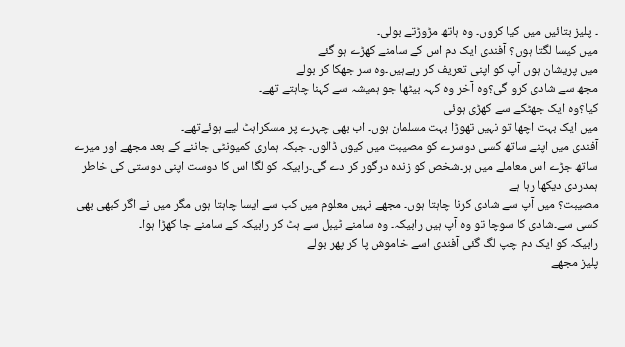۔ پلیز بتائیں میں کیا کروں۔ وہ ہاتھ مڑوڑتے بولی۔
میں کیسا لگتا ہوں؟ آفندی ایک دم اس کے سامنے کھڑے ہو گئے
میں پریشان ہوں آپ کو اپنی تعریف کر رہےہیں۔وہ سر جھکا کر بولے
مجھ سے شادی کرو گی؟وہ آخر وہ کہہ بیٹھا جو ہمیشہ سے کہنا چاہتے تھے۔
کیا؟وہ ایک جھٹکے سے کھڑی ہوئی
میں ایک بہت اچھا تو نہیں تھوڑا بہت مسلمان ہوں۔ اب بھی چہرے پر مسکراہٹ لیے ہوئےتھے۔
آفندی میں اپنے ساتھ کسی دوسرے کو مصیبت میں کیوں ڈالوں۔ جبکہ ہماری کمیونٹی جاننے کے بعد مجھے اور میرے ساتھ جڑے اس معاملے میں ہر۔شخص کو زندہ درگور کر دے گی۔رابیکہ کو لگا اس کا دوست اپنی دوستی کی خاطر ہمدردی دیکھا رہا ہے
مصیبت؟ میں آپ سے شادی کرنا چاہتا ہوں۔ مجھے نہیں معلوم میں کب سے ایسا چاہتا ہوں مگر میں نے اگر کبھی بھی کسی سے۔شادی کا سوچا تو وہ آپ ہیں رابیکہ۔ وہ سامنے ٹیبل سے ہٹ کر رابیکہ کے سامنے جا کھڑا ہوا۔
رابیکہ کو ایک دم چپ لگ گئی آفندی اسے خاموش پا کر پھر بولے
پلیز مجھے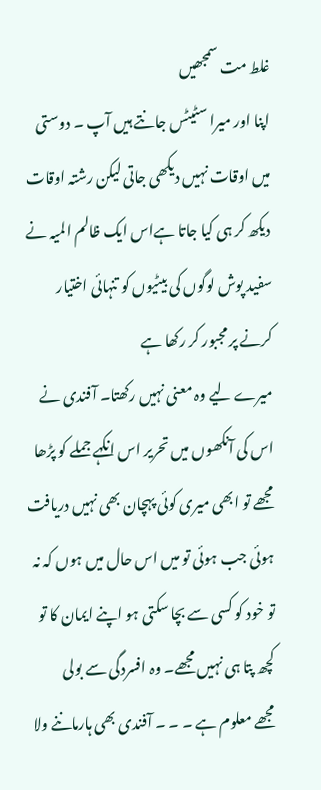غلط مت سمجھیں
اپنا اور میرا سٹیٹس جانتے ہیں آپ ۔ دوستی میں اوقات نہیں دیکھی جاتی لیکن رشتہ اوقات دیکھ کر ہی کیا جاتا ہےاس ایک ظالم المیہ نے سفید پوش لوگوں کی بیٹیوں کو تنہائی اختیار کرنے پر مجبور کر رکھا ہے
میرے لیے وہ معنی نہیں رکھتا۔ آفندی نے اس کی آنکھوں میں تحریر اس انکہے جملے کو پڑھا
مجھے تو ابھی میری کوئی پہچان بھی نہیں دریافت ہوئی جب ہوئی تو میں اس حال میں ہوں کہ نہ تو خود کو کسی سے بچا سکتی ہو اپنے ایمان کا تو کچھ پتا ہی نہیں مجھے۔ وہ افسردگی سے بولی
مجھے معلوم ہے ۔ ۔ ۔ آفندی بھی ہارماننے ولا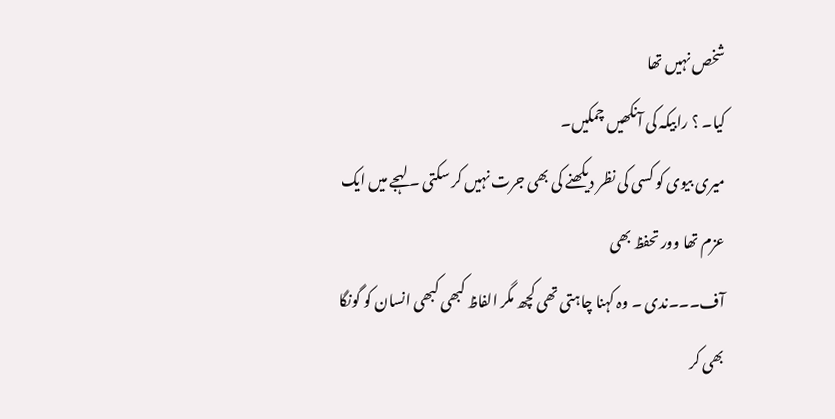شخص نہیں تھا
کیا۔ ؟ رابیکہ کی آنکھیں چمکیں۔
میری بیوی کو کسی کی نظر دیکھنے کی بھی جرت نہیں کر سکتی ۔ لہجے میں ایک عزم تھا وور تحفظ بھی
آف۔۔۔ندی ۔ وہ کہنا چاہتی تھی کچھ مگر الفاظ کبھی کبھی انسان کو گونگا بھی کر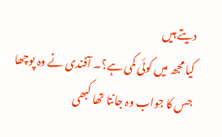دیتے ہیں
کیا مجھ میں کوئی کمی ہے؟۔ آفندی نے وہ پوچھا جس کا جواب وہ جانتا تھا کبھی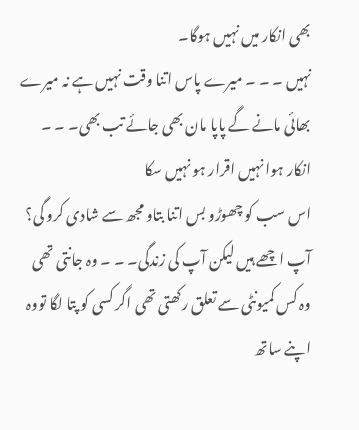بھی انکار میں نہیں ہوگا۔
نہیں ۔ ۔ ۔ میرے پاس اتنا وقت نہیں ہے نہ میرے بھائی مانے گے پاپا مان بھی جائے تب بھی۔ ۔ ۔ انکار ہوا نہیں اقرار ہو نہیں سکا
اس سب کو چھوڑو بس اتنا بتاو مجھ سے شادی کرو گی؟
آپ اچھے ہیں لیکن آپ کی زندگی۔ ۔ ۔ وہ جانتی تھی وہ کس کمیونٹی سے تعلق رکھتی تھی اگر کسی کو پتا لگا تووہ اپنے ساتھ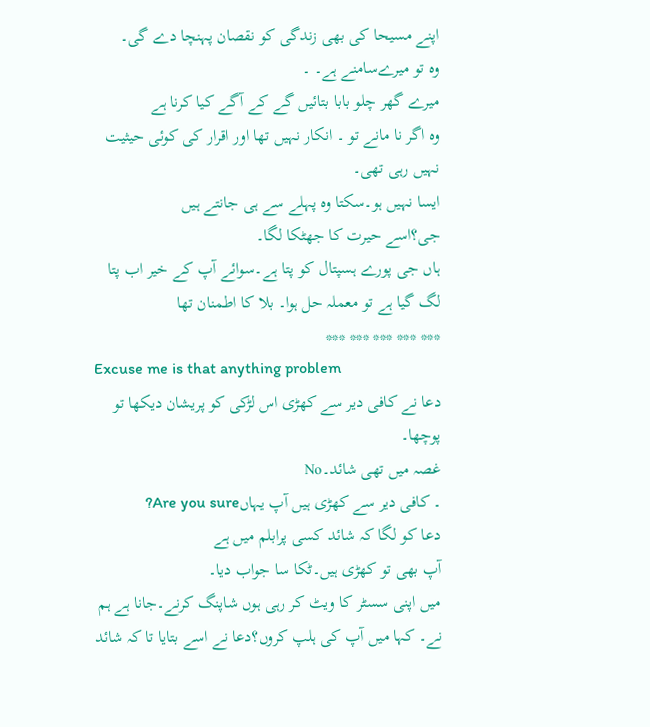اپنے مسیحا کی بھی زندگی کو نقصان پہنچا دے گی۔
وہ تو میرےسامنے ہے۔ ۔
میرے گھر چلو بابا بتائیں گے کے آگے کیا کرنا ہے
وہ اگر نا مانے تو ۔ انکار نہیں تھا اور اقرار کی کوئی حیثیت نہیں رہی تھی۔
ایسا نہیں ہو۔سکتا وہ پہلے سے ہی جانتے ہیں
جی؟اسے حیرت کا جھٹکا لگا۔
ہاں جی پورے ہسپتال کو پتا ہے۔سوائے آپ کے خیر اب پتا لگ گیا ہے تو معملہ حل ہوا۔ بلا کا اطمنان تھا
*** *** *** *** ***
Excuse me is that anything problem
دعا نے کافی دیر سے کھڑی اس لڑکی کو پریشان دیکھا تو پوچھا۔
غصہ میں تھی شائد۔No
۔ کافی دیر سے کھڑی ہیں آپ یہاںAre you sure?
دعا کو لگا کہ شائد کسی پرابلم میں ہے
آپ بھی تو کھڑی ہیں۔ٹکا سا جواب دیا۔
میں اپنی سسٹر کا ویٹ کر رہی ہوں شاپنگ کرنے۔جانا ہے ہم نے۔ کہا میں آپ کی ہلپ کروں؟دعا نے اسے بتایا تا کہ شائد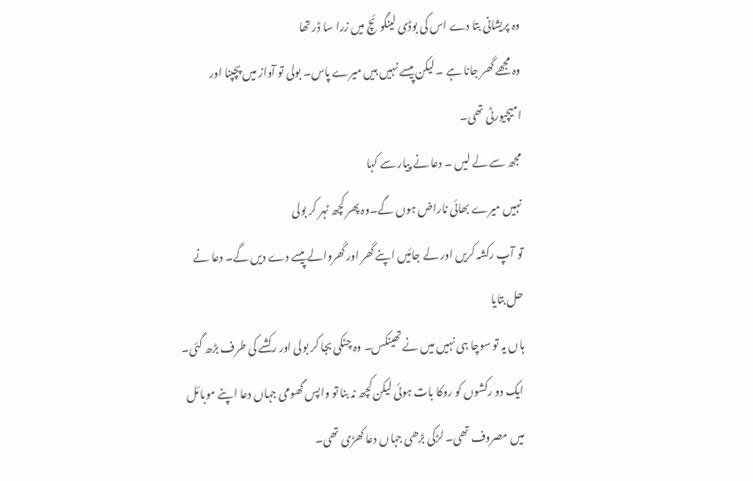وہ پریشانی بتا دے اس کی بوڈی لینگوئچ میں زرا سا ڈر تھا
وہ مجھے گھر جانا ہے ۔ لیکن پیسے نہیں ہیں میرے پاس۔ بولی تو آواز میں پچپنا اور امیچیورٹی تھی۔
مجھ سے لے لیں ۔ دعا نے پیار سے کہا
نہیں میرے بھائی ناراض ہوں گے۔وہ پھر کچھ ٹہر کر بولی
تو آپ رکشہ کریں اور لے جائیں اپنے گھر اور گھروالے پیسے دے دیں گے۔ دعا نے حل بتایا
ہاں یہ تو سوچا ہی نہیں میں نے تھینکس۔ وہ چٹکی بجا کر بولی اور رکشے کی طرف بڑھ گئی۔ ایک دو رکشوں کو روکا بات ہوئی لیکن کچھ نہ بنا تو واپس گھومی جہاں دعا اپنے موبائل میں مصروف تھی۔ لڑکی بڑھی جہاں دعا کھڑی تھی۔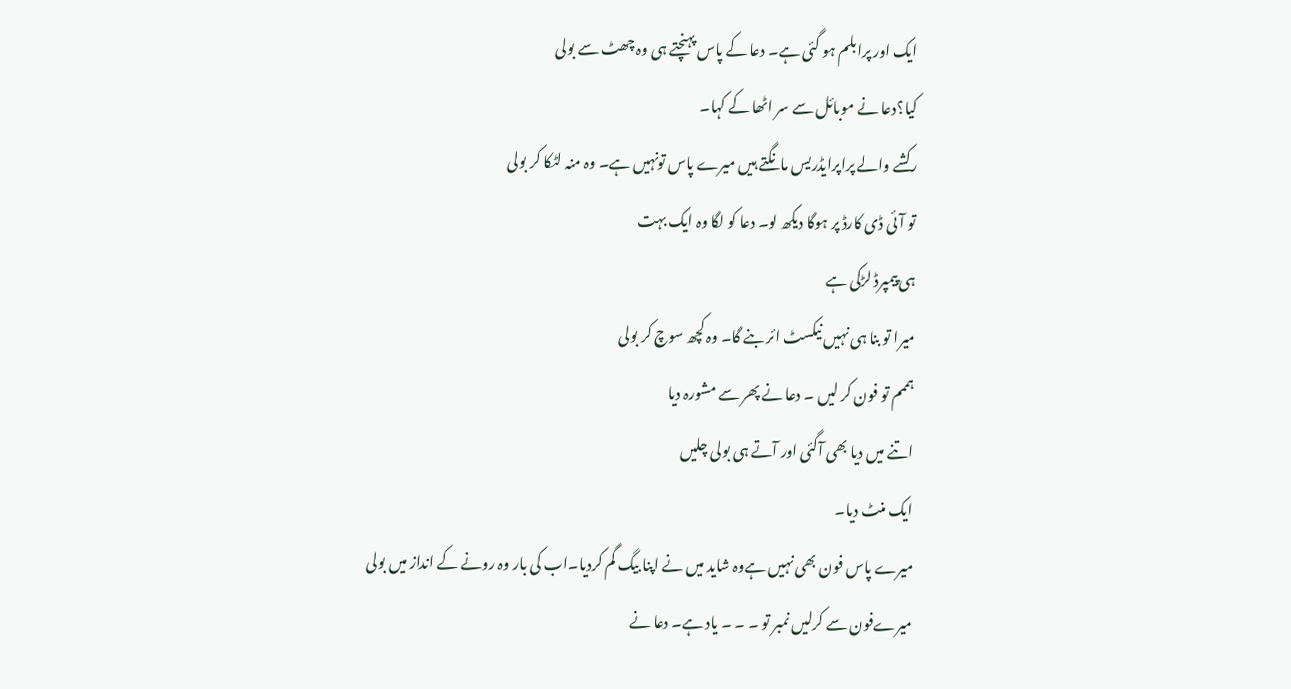ایک اور پرابلم ہو گئی ہے۔ دعا کے پاس پہنچتے ہی وہ چھٹ سے بولی
کیا؟دعا نے موبائل سے سر اٹھا کے کہا۔
رکشے والے پراپرایڈریس مانگتے ہیں میرے پاس تونہیں ہے۔ وہ منہ لٹکا کر بولی
تو آئی ڈی کارڈ پر ہوگا دیکھ لو۔ دعا کو لگا وہ ایک بہت
ہی پیمپرڈ لڑکی ہے
میرا تو بنا ہی نہیں نیکسٹ ائر بنے گا۔ وہ کچھ سوچ کر بولی
ہممم تو فون کر لیں ۔ دعا نے پھر سے مشورہ دیا
اتنے میں دیا بھی آگئی اور آتے ہی بولی چلیں
ایک منٹ دیا۔
میرے پاس فون بھی نہیں ہےوہ شاید میں نے اپنا بیگ گم کردیا۔اب کی بار وہ رونے کے انداز میں بولی
میرےفون سے کرلیں نمبر تو ۔ ۔ ۔ یاد ہے۔ دعا نے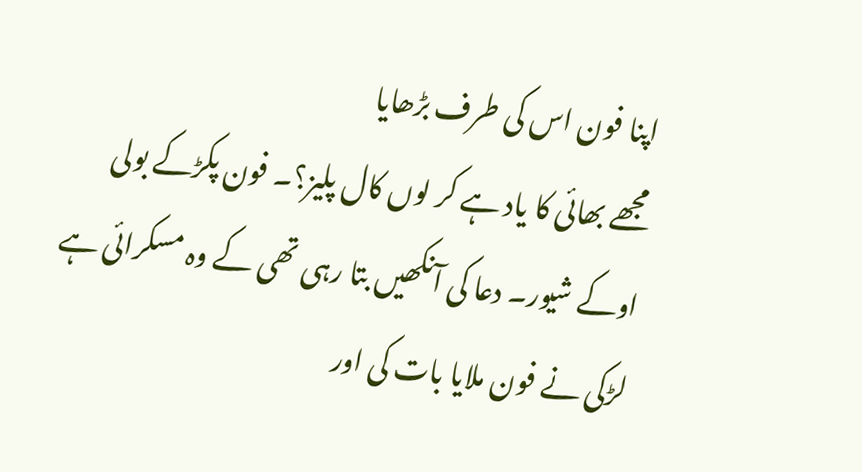اپنا فون اس کی طرف بڑھایا
مجھے بھائی کا یاد ہے کر لوں کال پلیز؟۔ فون پکڑکے بولی
اوکے شیور۔ دعا کی آنکھیں بتا رہی تھی کے وہ مسکرائی ہے
لڑکی نے فون ملایا بات کی اور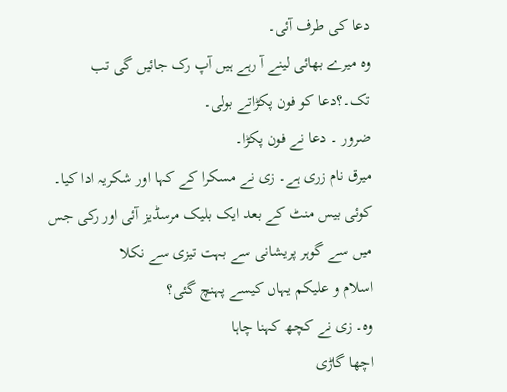دعا کی طرف آئی۔
وہ میرے بھائی لینے آ رہے ہیں آپ رک جائیں گی تب تک۔؟دعا کو فون پکڑاتے بولی۔
ضرور ۔ دعا نے فون پکڑا۔
میرق نام زری ہے۔ زی نے مسکرا کے کہا اور شکریہ ادا کیا۔
کوئی بیس منٹ کے بعد ایک بلیک مرسڈیز آئی اور رکی جس میں سے گوہر پریشانی سے بہت تیزی سے نکلا
اسلام و علیکم یہاں کیسے پہنچ گئی؟
وہ۔ زی نے کچھ کہنا چاہا
اچھا گاڑی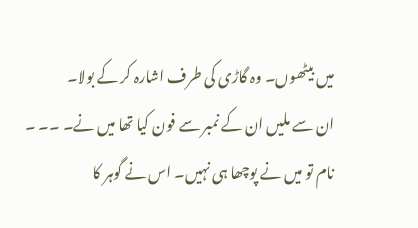میں بیٹھوں۔ وہ گاڑی کی طرف اشارہ کر کے بولا۔
ان سے ملیں ان کے نمبر سے فون کیا تھا میں نے۔ ۔۔ ۔ نام تو میں نے پوچھا ہی نہیں۔ اس نے گوہر کا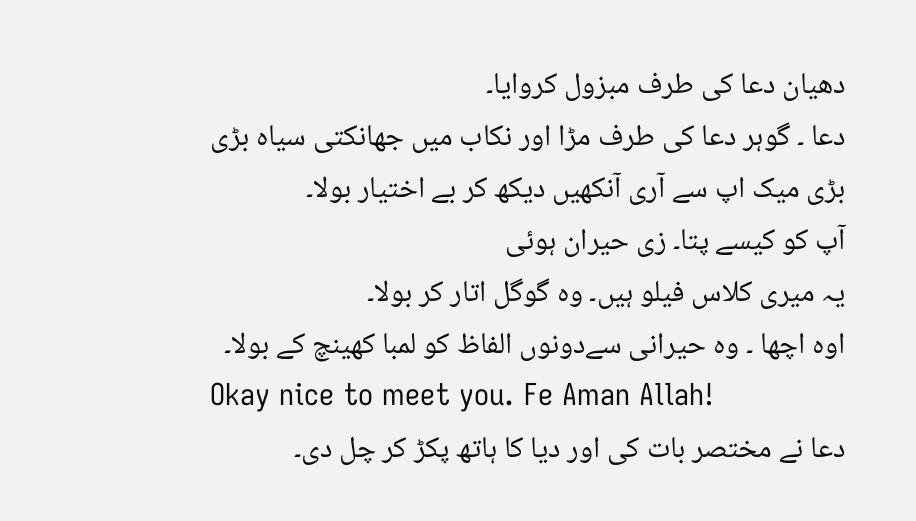دھیان دعا کی طرف مبزول کروایا۔
دعا ۔ گوہر دعا کی طرف مڑا اور نکاب میں جھانکتی سیاہ بڑی بڑی میک اپ سے آری آنکھیں دیکھ کر بے اختیار بولا۔
آپ کو کیسے پتا۔ زی حیران ہوئی
یہ میری کلاس فیلو ہیں۔ وہ گوگل اتار کر بولا۔
اوہ اچھا ۔ وہ حیرانی سےدونوں الفاظ کو لمبا کھینچ کے بولا۔
Okay nice to meet you. Fe Aman Allah!
دعا نے مختصر بات کی اور دیا کا ہاتھ پکڑ کر چل دی۔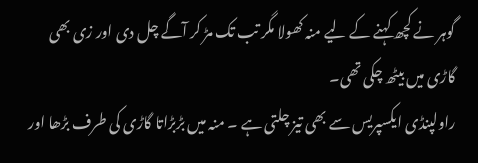گوہر نے کچھ کہنے کے لیے منہ کھولا مگر تب تک مڑ کر آگے چل دی اور زی بھی گاڑی میں بیٹھ چکی تھی۔
راولپنڈی ایکسپریس سے بھی تیز چلتی ہے ۔ منہ میں بڑبڑاتا گاڑی کی طرف بڑھا اور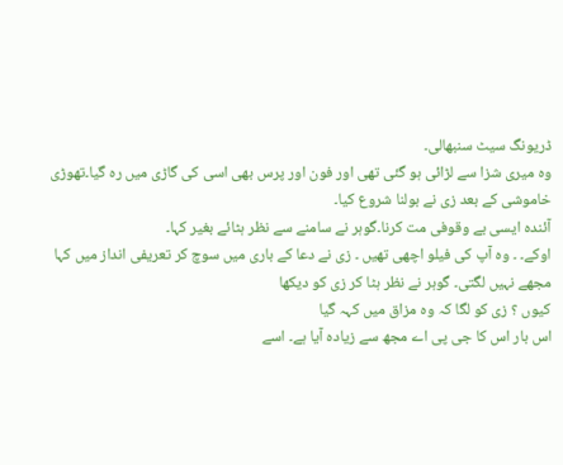ڈریونگ سیٹ سنبھالی۔
وہ میری شزا سے لڑائی ہو گئی تھی اور فون اور پرس بھی اسی کی گاڑی میں رہ گیا۔تھوڑی خاموشی کے بعد زی نے بولنا شروع کیا۔
آئندہ ایسی بے وقوفی مت کرنا۔گوہر نے سامنے سے نظر ہٹائے بغیر کہا۔
اوکے۔ ۔ وہ آپ کی فیلو اچھی تھیں ۔ زی نے دعا کے باری میں سوچ کر تعریفی انداز میں کہا
مجھے نہیں لگتی۔ گوہر نے نظر ہٹا کر زی کو دیکھا
کیوں ؟ زی کو لگا کہ وہ مزاق میں کہہ گیا
اس بار اس کا جی پی اے مجھ سے زیادہ آیا ہے۔ اسے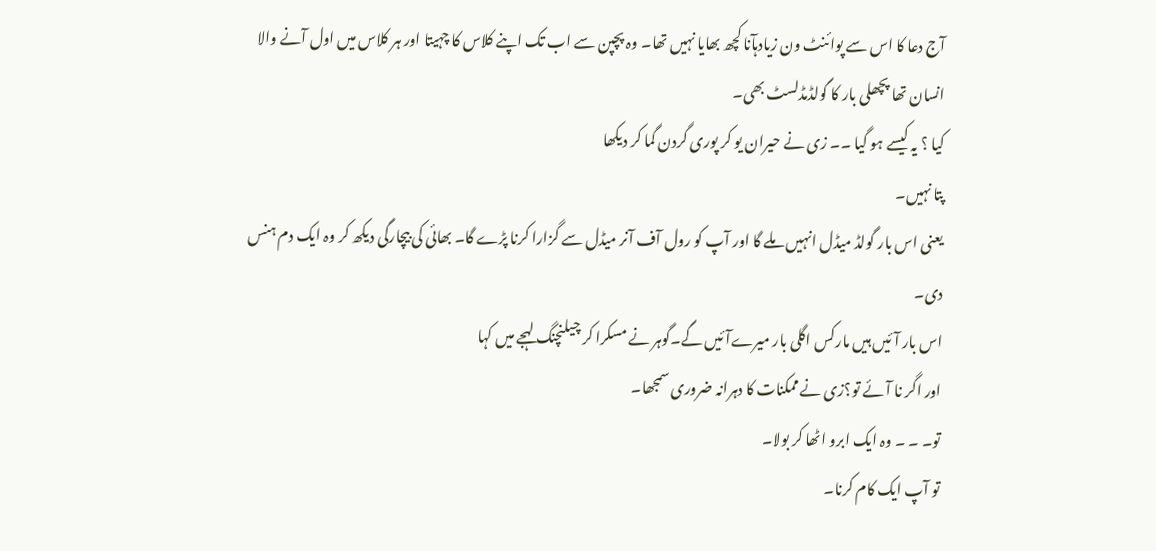آج دعا کا اس سے پوائنٹ ون زیادہآنا کچھ بھایا نہیں تھا۔ وہ پچپن سے اب تک اپنے کلاس کا چہیتا اور ہر کلاس میں اول آنے والا انسان تھا پچھلی بار کا گولڈمڈلسٹ بھی۔
کیا ؟ یہ کیسے ہو گیا ۔۔ زی نے حیران یو کر پوری گردن گما کر دیکھا
پتا نہیں۔
یعنی اس بار گولڈ میڈل انہیں ملے گا اور آپ کو رول آف آنر میڈل سے گزارا کرنا پڑے گا۔ بھائی کی بیچارگی دیکھ کر وہ ایک دم ہنس دی۔
اس بار آئیں ہیں مارکس اگلی بار میرےآئیں گے۔گوہر نے مسکرا کر چیلنچنگ لہجے میں کہا
اور اگر نا آئے تو؟زی نے ممکنات کا دہرانہ ضروری سمجھا۔
تو۔ ۔ ۔ وہ ایک ابرو اٹھا کر بولا۔
تو آپ ایک کام کرنا۔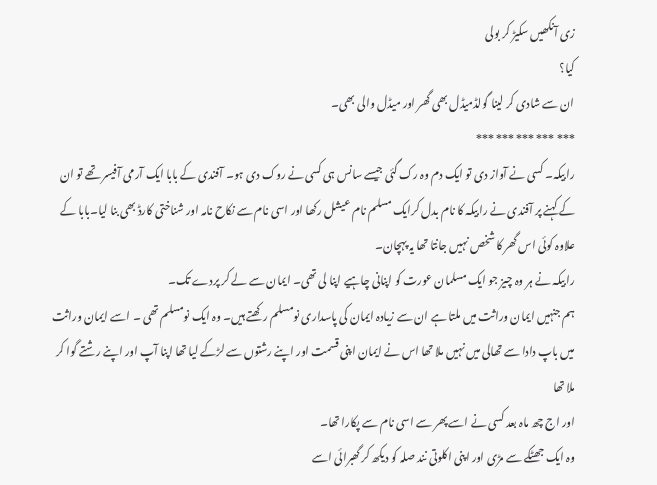زی آنکھیں سکیڑ کر بولی
کیا؟
ان سے شادی کر لینا گولڈمیڈل بھی گھر اور میڈل والی بھی۔
*** *** *** *** ***
رابیکہ۔ کسی نے آواز دی تو ایک دم وہ رک گئی جیسے سانس ہی کسی نے روک دی ہو۔ آفندی کے بابا ایک آرمی آفیسر تھے تو ان کے کہنے پر آفندی نے رابیکہ کا نام بدل کرایک مسلم نام عیشل رکھا اور اسی نام سے نکاح نامہ اور شناختی کارڈ بھی بنا لیا۔بابا کے علاوہ کوئی اس گھر کا شخص نہیں جانتا تھا یہ پہچان۔
رابیکہ نے ہر وہ چیز جو ایک مسلمان عورت کو اپنانی چاہیے اپنا لی تھی۔ ایمان سے لے کر پردے تک۔
ہم جنہیں ایمان وراثت میں ملتا ہے ان سے زیادہ ایمان کی پاسداری نومسلم رکھتے ہیں۔ وہ ایک نومسلم تھی ۔ اسے ایمان وراثت میں باپ دادا سے تھالی میں نہیں ملا تھا اس نے ایمان اپنی قسمت اور اپنے رشتوں سے لڑکے لیا تھا اپنا آپ اور اپنے رشتے گوا کر ملا تھا
اور اج چھ ماہ بعد کسی نے اسے پھر سے اسی نام سے پکارا تھا۔
وہ ایک جھٹکے سے مڑی اور اپنی اکلوتی نند صلہ کو دیکھ کر گھبرائی اسے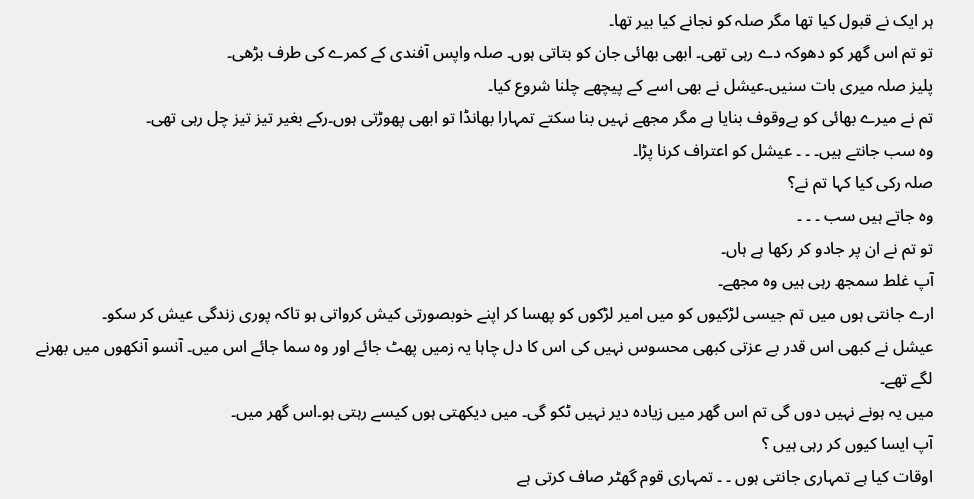ہر ایک نے قبول کیا تھا مگر صلہ کو نجانے کیا بیر تھا۔
تو تم اس گھر کو دھوکہ دے رہی تھی۔ ابھی بھائی جان کو بتاتی ہوں۔ صلہ واپس آفندی کے کمرے کی طرف بڑھی۔
پلیز صلہ میری بات سنیں۔عیشل نے بھی اسے کے پیچھے چلنا شروع کیا۔
تم نے میرے بھائی کو بےوقوف بنایا ہے مگر مجھے نہیں بنا سکتے تمہارا بھانڈا تو ابھی پھوڑتی ہوں۔رکے بغیر تیز تیز چل رہی تھی۔
وہ سب جانتے ہیں۔ ۔ ۔ عیشل کو اعتراف کرنا پڑا۔
صلہ رکی کیا کہا تم نے؟
وہ جاتے ہیں سب ۔ ۔ ۔
تو تم نے ان پر جادو کر رکھا ہے ہاں۔
آپ غلط سمجھ رہی ہیں وہ مجھے۔
ارے جانتی ہوں میں تم جیسی لڑکیوں کو میں امیر لڑکوں کو پھسا کر اپنے خوبصورتی کیش کرواتی ہو تاکہ پوری زندگی عیش کر سکو۔
عیشل نے کبھی اس قدر بے عزتی کبھی محسوس نہیں کی اس کا دل چاہا یہ زمیں پھٹ جائے اور وہ سما جائے اس میں۔ آنسو آنکھوں میں بھرنے لگے تھے۔
میں یہ ہونے نہیں دوں گی تم اس گھر میں زیادہ دیر نہیں ٹکو گی۔ میں دیکھتی ہوں کیسے رہتی ہو۔اس گھر میں۔
آپ ایسا کیوں کر رہی ہیں ؟
اوقات کیا ہے تمہاری جانتی ہوں ۔ ۔ تمہاری قوم گھٹر صاف کرتی ہے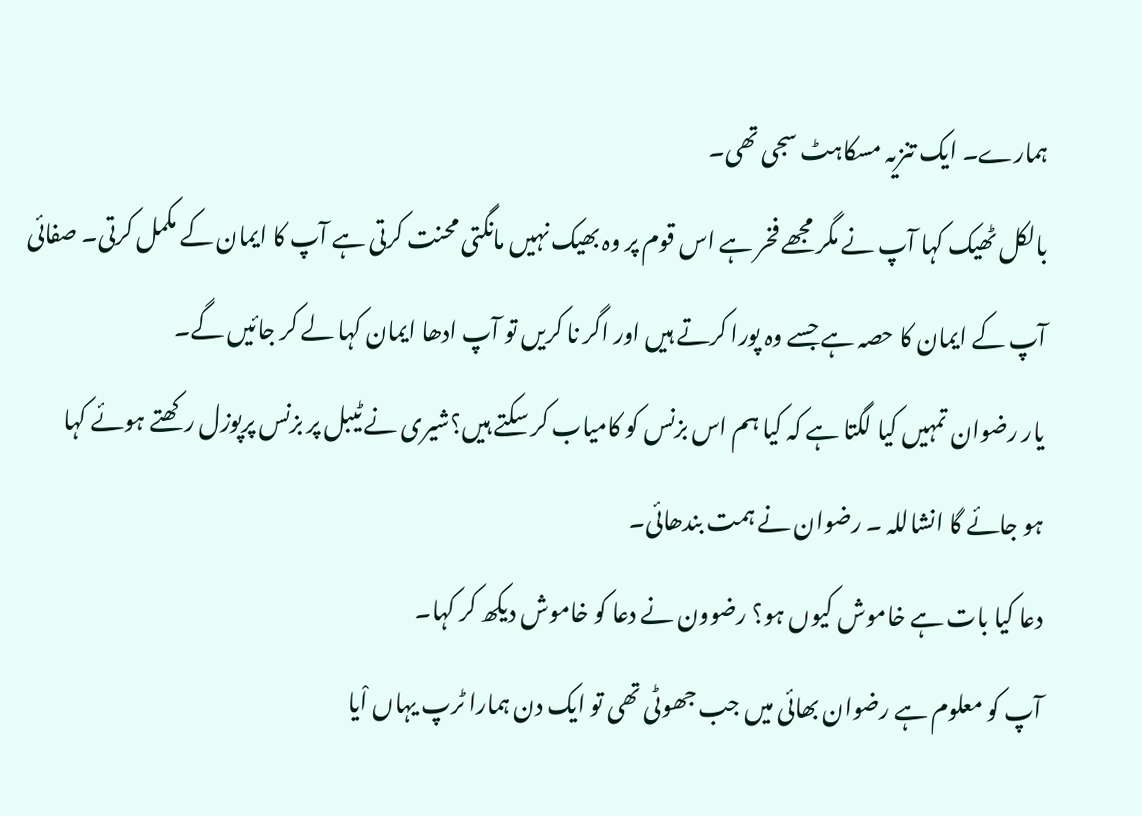ہمارے۔ ایک تنزیہ مسکاہٹ سجی تھی۔
بالکل ٹھیک کہا آپ نے مگر مجھے فخر ہے اس قوم پر وہ بھیک نہیں مانگتی محنت کرتی ہے آپ کا ایمان کے مکمل کرتی۔ صفائی آپ کے ایمان کا حصہ ہے جسے وہ پورا کرتے ہیں اور اگر نا کریں تو آپ ادھا ایمان کہا لے کر جائیں گے۔
یار رضوان تمہیں کیا لگتا ہے کہ کیا ہم اس بزنس کو کامیاب کر سکتے ہیں؟شیری نے ٹیبل پر بزنس پرپوزل رکھتے ہوئے کہا
ہو جائے گا انشاللہ ۔ رضوان نے ہمت بندھائی۔
دعا کیا بات ہے خاموش کیوں ہو؟ رضوون نے دعا کو خاموش دیکھ کر کہا۔
آپ کو معلوم ہے رضوان بھائی میں جب جھوٹی تھی تو ایک دن ہمارا ٹرپ یہاں اْیا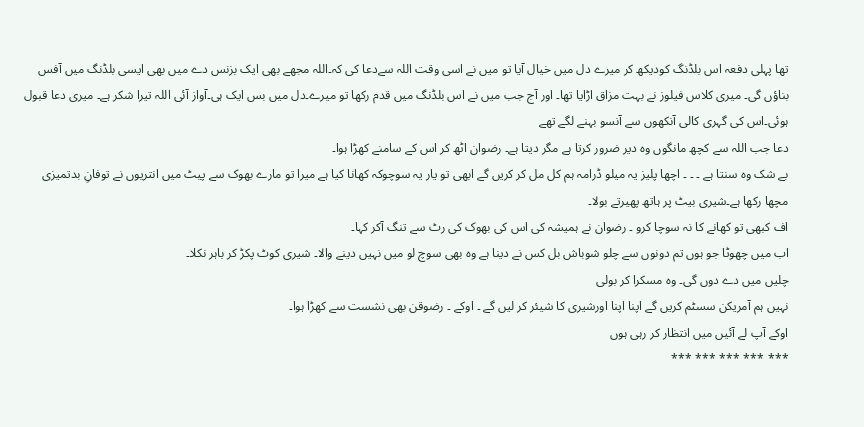تھا پہلی دفعہ اس بلڈنگ کودیکھ کر میرے دل میں خیال آیا تو میں نے اسی وقت اللہ سےدعا کی کہ۔اللہ مجھے بھی ایک بزنس دے میں بھی ایسی بلڈنگ میں آفس بناؤں گی۔ میری کلاس فیلوز نے بہت مزاق اڑایا تھا۔ اور آج جب میں نے اس بلڈنگ میں قدم رکھا تو میرے۔دل میں بس ایک ہی۔آواز آئی اللہ تیرا شکر ہے۔ میری دعا قبول ہوئی۔اس کی گہری کالی آنکھوں سے آنسو بہنے لگے تھے
دعا جب اللہ سے کچھ مانگوں وہ دیر ضرور کرتا ہے مگر دیتا ہے۔ رضوان اٹھ کر اس کے سامنے کھڑا ہوا۔
بے شک وہ سنتا ہے ۔ ۔ ۔ اچھا پلیز یہ میلو ڈرامہ ہم کل مل کر کریں گے ابھی تو یار یہ سوچوکہ کھانا کیا ہے میرا تو مارے بھوک سے پیٹ میں انتریوں نے توفانِ بدتمیزی مچھا رکھا ہے۔شیری بیٹ پر ہاتھ پھیرتے بولا۔
اف کبھی تو کھانے کا نہ سوچا کرو ۔ رضوان نے ہمیشہ کی اس کی بھوک کی رٹ سے تنگ آکر کہا۔
اب میں چھوٹا جو ہوں تم دونوں سے چلو شوباش بل کس نے دینا ہے وہ بھی سوچ لو میں نہیں دینے والا۔ شیری کوٹ پکڑ کر باہر نکلا۔
چلیں میں دے دوں گی۔ وہ مسکرا کر بولی
نہیں ہم آمریکن سسٹم کریں گے اپنا اپنا اورشیری کا شیئر کر لیں گے ۔ اوکے ۔ رضوقن بھی نشست سے کھڑا ہوا۔
اوکے آپ لے آئیں میں انتظار کر رہی ہوں
*** *** *** *** ***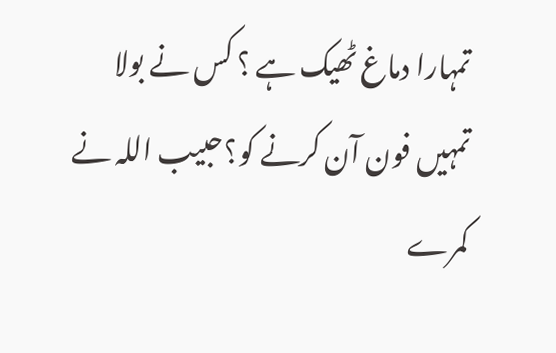تمہارا دماغ ٹھیک ہے ؟ کس نے بولا تمہیں فون آن کرنے کو؟حبیب اللہ نے کمرے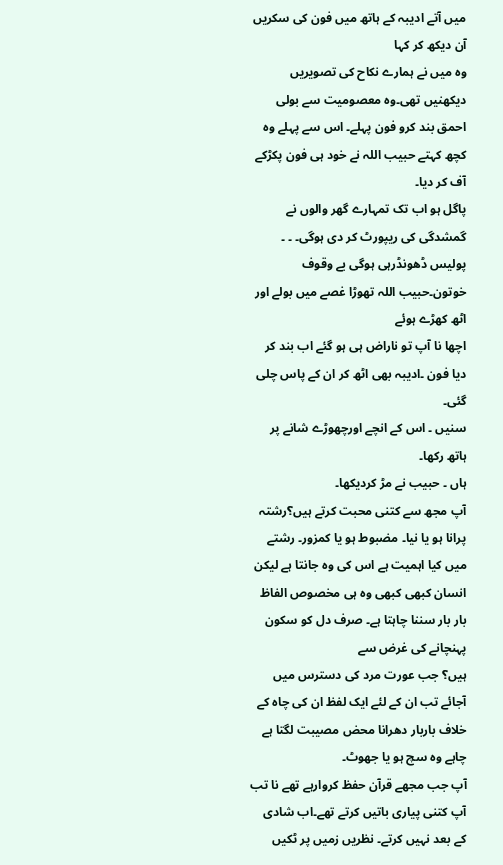میں آتے ادیبہ کے ہاتھ میں فون کی سکریں آن دیکھ کر کہا
وہ میں نے ہمارے نکاح کی تصویریں دیکھنیں تھی۔وہ معصومیت سے بولی
احمق بند کرو فون پہلے۔ اس سے پہلے وہ کچھ کہتے حبیب اللہ نے خود ہی فون پکڑکے آف کر دیا۔
پاگل ہو اب تک تمہارے گھر والوں نے گمشدگی کی ریپورٹ کر دی ہوگی۔ ۔ ۔ پولیس ڈھونڈرہی ہوگی بے وقوف خوتون۔حبیب اللہ تھوڑا غصے میں بولے اور اٹھ کھڑے ہوئے
اچھا نا آپ تو ناراض ہی ہو گئے اب بند کر دیا فون ۔ادیبہ بھی اٹھ کر ان کے پاس چلی گئی۔
سنیں ۔ اس کے انچے اورچھوڑے شانے پر ہاتھ رکھا۔
ہاں ۔ حبیب نے مڑ کردیکھا۔
آپ مجھ سے کتنی محبت کرتے ہیں؟رشتہ پرانا ہو یا نیا۔ مضبوط ہو یا کمزور۔ رشتے میں کیا اہمیت ہے اس کی وہ جانتا ہے لیکن انسان کبھی کبھی وہ ہی مخصوص الفاظ بار بار سننا چاہتا ہے۔ صرف دل کو سکون پہنچانے کی غرض سے
ہیں؟ جب عورت مرد کی دسترس میں آجائے تب ان کے لئے ایک لفظ ان کی چاہ کے خلاف باربار دھرانا محض مصیبت لگتا ہے چاہے وہ سچ ہو یا جھوٹ۔
آپ جب مجھے قرآن حفظ کروارہے تھے نا تب آپ کتنی پیاری باتیں کرتے تھے۔اب شادی کے بعد نہیں کرتے۔ نظریں زمیں پر ٹکیں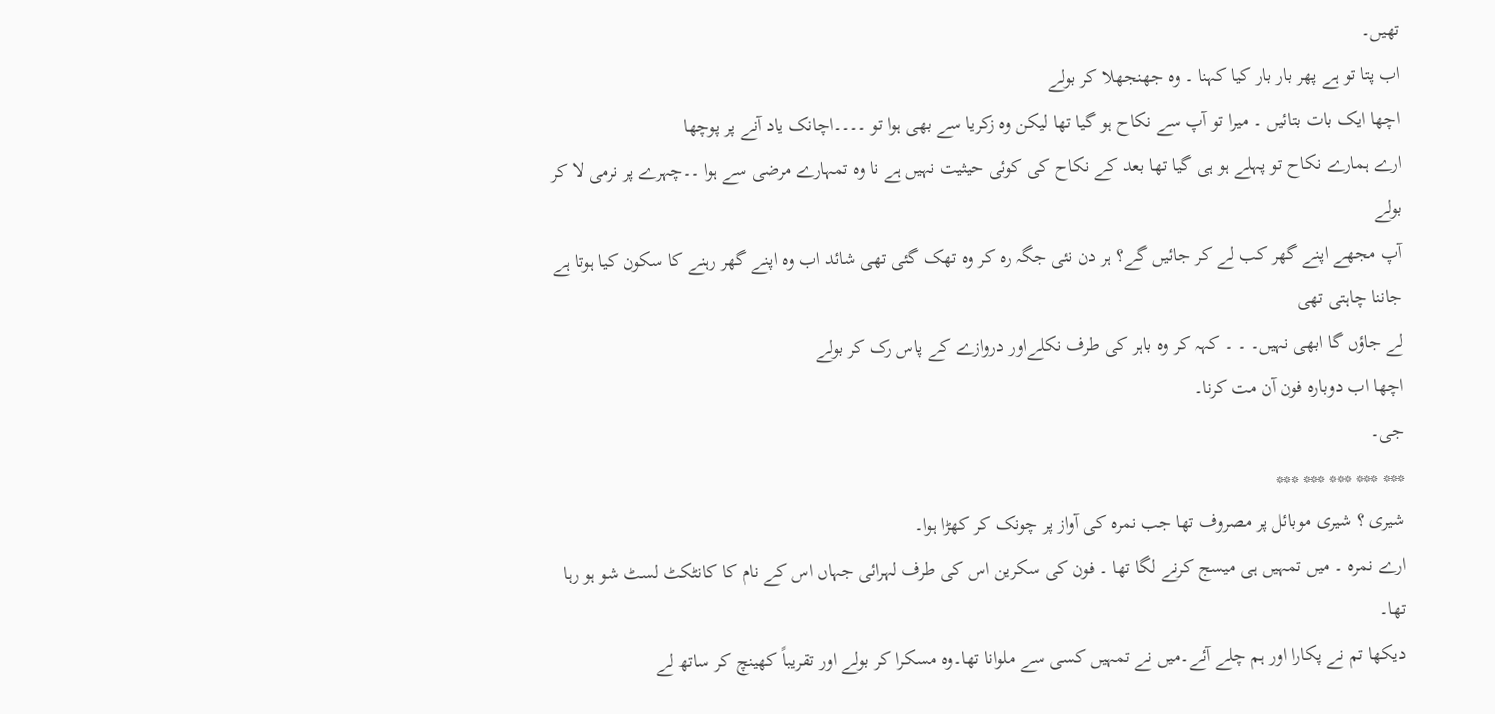تھیں۔
اب پتا تو ہے پھر بار بار کیا کہنا ۔ وہ جھنجھلا کر بولے
اچھا ایک بات بتائیں ۔ میرا تو آپ سے نکاح ہو گیا تھا لیکن وہ زکریا سے بھی ہوا تو ۔۔۔۔اچانک یاد آنے پر پوچھا
ارے ہمارے نکاح تو پہلے ہو ہی گیا تھا بعد کے نکاح کی کوئی حیثیت نہیں ہے نا وہ تمہارے مرضی سے ہوا ۔۔چہرے پر نرمی لا کر بولے
آپ مجھے اپنے گھر کب لے کر جائیں گے؟ ہر دن نئی جگہ رہ کر وہ تھک گئی تھی شائد اب وہ اپنے گھر رہنے کا سکون کیا ہوتا ہے جاننا چاہتی تھی
لے جاؤں گا ابھی نہیں۔ ۔ ۔ کہہ کر وہ باہر کی طرف نکلےاور دروازے کے پاس رک کر بولے
اچھا اب دوبارہ فون آن مت کرنا۔
جی۔
*** *** *** *** ***
شیری ؟ شیری موبائل پر مصروف تھا جب نمرہ کی آواز پر چونک کر کھڑا ہوا۔
ارے نمرہ ۔ میں تمہیں ہی میسج کرنے لگا تھا ۔ فون کی سکرین اس کی طرف لہرائی جہاں اس کے نام کا کانٹکٹ لسٹ شو ہو رہا تھا۔
دیکھا تم نے پکارا اور ہم چلے آئے۔میں نے تمہیں کسی سے ملوانا تھا۔وہ مسکرا کر بولے اور تقریباً کھینچ کر ساتھ لے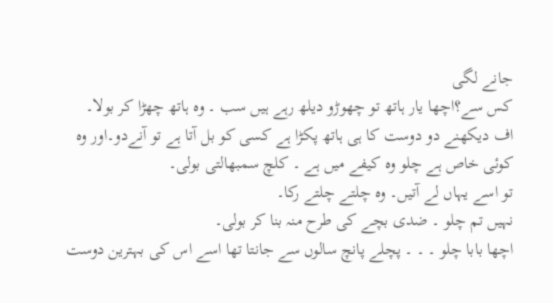جانے لگی
کس سے؟اچھا یار ہاتھ تو چھوڑو دیلھ رہے ہیں سب ۔ وہ ہاتھ چھڑا کر بولا۔
اف دیکھنے دو دوست کا ہی ہاتھ پکڑا ہے کسی کو بل آتا ہے تو آنےدو۔اور وہ کوئی خاص ہے چلو وہ کیفے میں ہے ۔ کلچ سمبھالتی بولی۔
تو اسے یہاں لے آتیں۔ وہ چلتے چلتے رکا۔
نہیں تم چلو ۔ ضدی بچے کی طرح منہ بنا کر بولی۔
اچھا بابا چلو ۔ ۔ ۔ پچلے پانچ سالوں سے جانتا تھا اسے اس کی بہترین دوست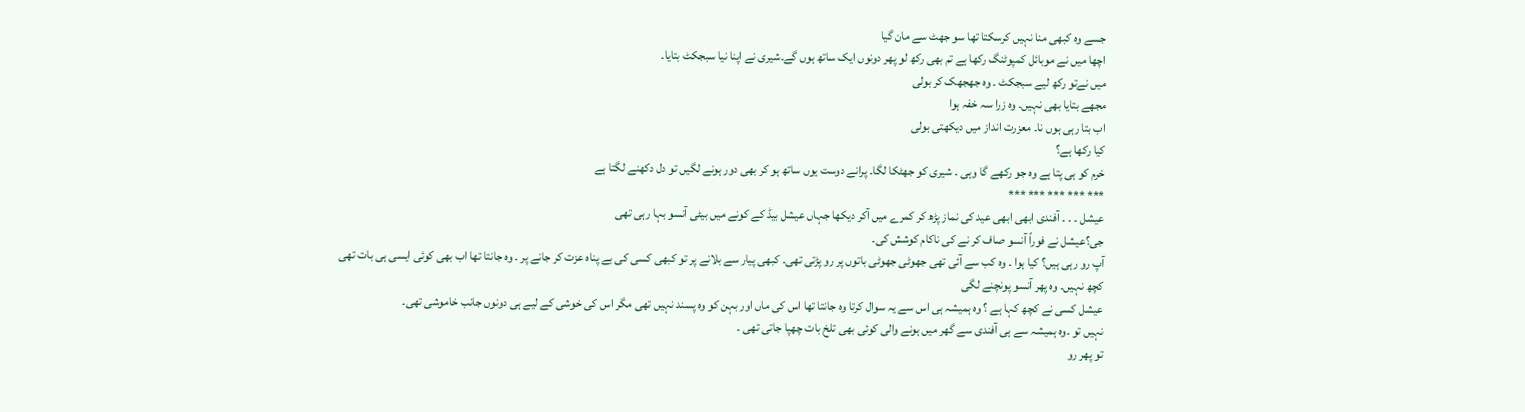جسے وہ کبھی منا نہیں کرسکتا تھا سو جھٹ سے مان گیا
اچھا میں نے موبائل کمپوٹنگ رکھا ہے تم بھی رکھ لو پھر دونوں ایک ساتھ ہوں گے۔شیری نے اپنا نیا سبجکٹ بتایا۔
میں نےتو رکھ لیے سبجکٹ ۔ وہ جھجھک کر بولی
مجھے بتایا بھی نہیں۔ وہ زرا سہ خفہ ہوا
اب بتا رہی ہوں نا۔ معزرت انداز میں دیکھتی بولی
کیا رکھا ہے؟
خرم کو ہی پتا ہے وہ جو رکھے گا وہی ۔ شیری کو جھٹکا لگا۔ پرانے دوست یوں ساتھ ہو کر بھی دور ہونے لگیں تو دل دکھنے لگتا ہے
*** *** *** *** ***
عیشل ۔ ۔ ۔ آفندی ابھی ابھی عید کی نماز پڑھ کر کمرے میں آکر دیکھا جہاں عیشل بیڈ کے کونے میں بیٹی آنسو بہا رہی تھی
جی؟عیشل نے فوراً آنسو صاف کر نے کی ناکام کوشش کی۔
آپ رو رہی ہیں؟ کیا ہوا ۔ وہ کب سے آئی تھی جھوٹی جھوٹی باتوں پر رو پڑتی تھی۔ کبھی پیار سے بلانے پر تو کبھی کسی کی بے پناہ عزت کر جانے پر ۔ وہ جانتا تھا اب بھی کوئی ایسی ہی بات تھی
کچھ نہیں۔ وہ پھر آنسو پونچنے لگی
عیشل کسی نے کچھ کہا ہے ؟ وہ ہمیشہ ہی اس سے یہ سوال کرتا وہ جانتا تھا اس کی ماں اور بہن کو وہ پسند نہیں تھی مگر اس کی خوشی کے لیے ہی دونوں جانب خاموشی تھی۔
نہیں تو ۔وہ ہمیشہ سے ہی آفندی سے گھر میں ہونے والی کوئی بھی تلخ بات چھپا جاتی تھی ۔
تو پھر رو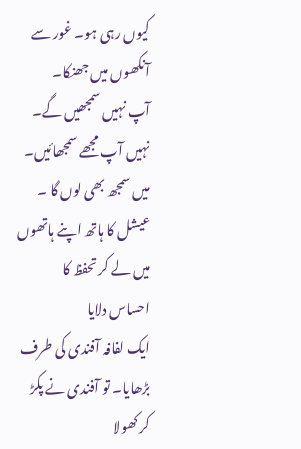کیوں رہی ہو۔ غور سے آنکھوں میں جھنکا۔
آپ نہیں سمجھیں گے۔
نہیں آپ مجھے سمجھائیں۔ میں سمجھ بھی لوں گا ۔ عیشل کا ہاتھ اپنے ہاتھوں میں لے کر تحفظ کا احساس دلایا
ایک لفافہ آفندی کی طرف بڑھایا۔ تو آفندی نے پکڑ کر کھولا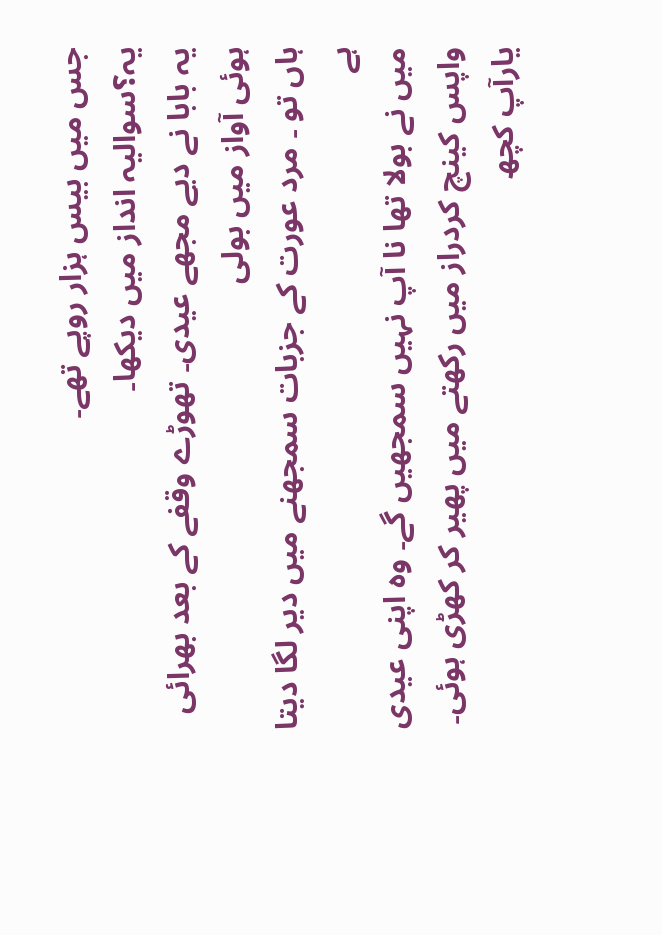جس میں بیس ہزار روپے تھے۔
یہ؟سوالیہ انداز میں دیکھا۔
یہ بابا نے دیے مجھے عیدی۔ تھوڑے وقفے کے بعد بھرائی ہوئی آواز میں بولی
ہاں تو ۔ مرد عورت کے جزبات سمجھنے میں دیر لگا دیتا ہے
میں نے بولا تھا نا آپ نہیں سمجھیں گے۔ وہ اپنی عیدی واپس کینچ کردراز میں رکھتے میں پھیر کر کھڑی ہوئی۔
یارآپ کچھ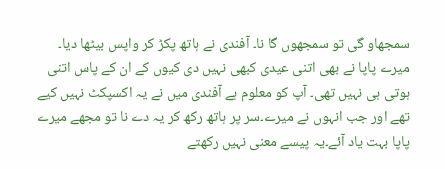سمجھاو گی تو سمجھوں گا نا۔ آفندی نے ہاتھ پکڑ کر واپس بیٹھا دیا۔
میرے پاپا نے بھی اتنی عیدی کبھی نہیں دی کیوں کے ان کے پاس اتنی ہوتی ہی نہیں تھی۔ آپ کو معلوم ہے آفندی میں نے یہ اکسپکٹ نہیں کیے تھے اور جب انہوں نے میرے۔سر پر ہاتھ رکھ کر یہ دے نا تو مجھے میرے پاپا بہت یاد آئے۔یہ پیسے معنی نہیں رکھتے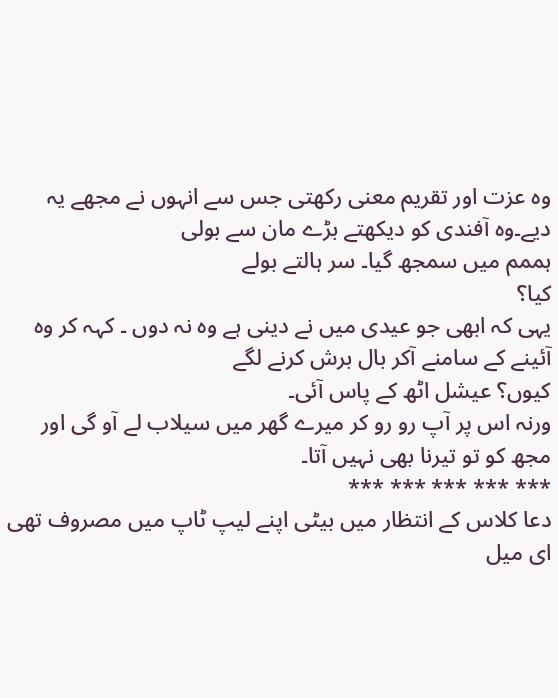وہ عزت اور تقریم معنی رکھتی جس سے انہوں نے مجھے یہ دیے۔وہ آفندی کو دیکھتے بڑے مان سے بولی
ہممم میں سمجھ گیا۔ سر ہالتے بولے
کیا؟
یہی کہ ابھی جو عیدی میں نے دینی ہے وہ نہ دوں ۔ کہہ کر وہ آئینے کے سامنے آکر بال برش کرنے لگے
کیوں؟ عیشل اٹھ کے پاس آئی۔
ورنہ اس پر آپ رو رو کر میرے گھر میں سیلاب لے آو گی اور مجھ کو تو تیرنا بھی نہیں آتا۔
*** *** *** *** ***
دعا کلاس کے انتظار میں بیٹی اپنے لیپ ٹاپ میں مصروف تھی ای میل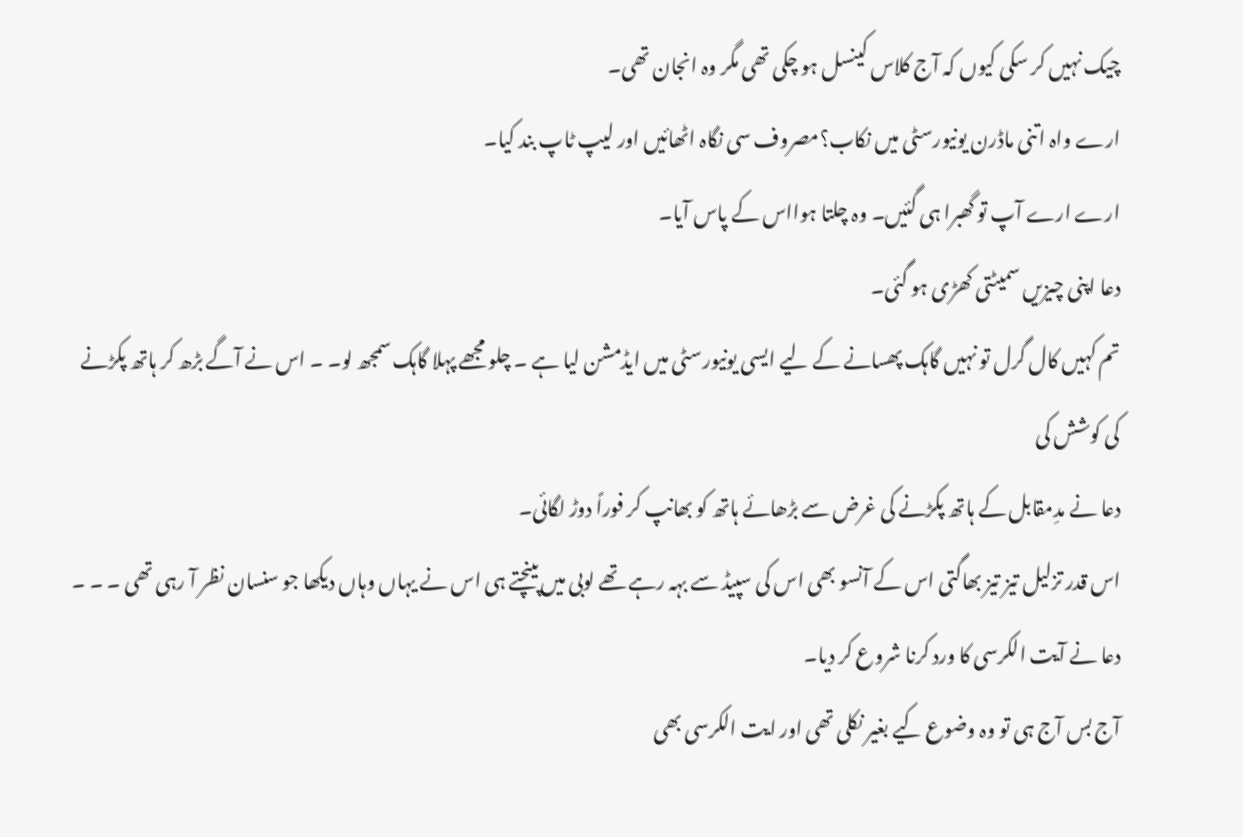چیک نہیں کر سکی کیوں کہ آج کلاس کینسل ہو چکی تھی مگر وہ انجان تھی۔
ارے واہ اتنی ماڈرن یونیورسٹی میں نکاب؟مصروف سی نگاہ اٹھائیں اور لیپ ٹاپ بند کیا۔
ارے ارے آپ تو گھبرا ہی گئیں۔ وہ چلتا ہوااس کے پاس آیا۔
دعا اپنی چیزیں سمیٹتی کھڑی ہو گئی۔
تم کہیں کال گرل تو نہیں گاہک پھسانے کے لیے ایسی یونیورسٹی میں ایڈمشن لیا ہے ۔ چلو مجھے پہلا گاہک سمجھ لو۔ ۔ اس نے آگے بڑھ کر ہاتھ پکڑنے کی کوشش کی
دعا نے مدِمقابل کے ہاتھ پکڑنے کی غرض سے بڑھائے ہاتھ کو بھانپ کر فوراً دوڑ لگائی۔
اس قدر تزلیل تیز تیز بھاگتی اس کے آنسو بھی اس کی سپیڈ سے بہہ رہے تھے لوبی میں پینچتے ہی اس نے یہاں وہاں دیکھا جو سنسان نظر آ رہی تھی ۔ ۔ ۔ دعا نے آیت الکرسی کا ورد کرنا شروع کر دیا۔
آج بس آج ہی تو وہ وضوع کیے بغیر نکلی تھی اور ایت الکرسی بھی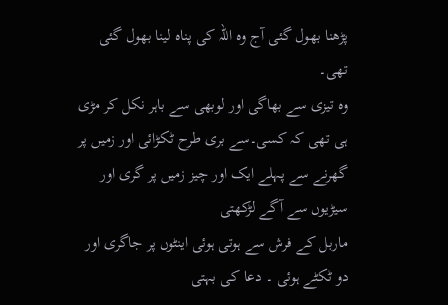پڑھنا بھول گئی آج وہ اللہ کی پناہ لینا بھول گئی تھی۔
وہ تیزی سے بھاگی اور لوبھی سے باہر نکل کر مڑی ہی تھی کہ کسی۔سے بری طرح ٹکڑائی اور زمیں پر گھرنے سے پہلے ایک اور چیز زمیں پر گری اور سیڑیوں سے آگے لڑکھتی
ماربل کے فرش سے ہوتی ہوئی اینٹوں پر جاگری اور دو ٹکٹے ہوئی ۔ دعا کی بہتی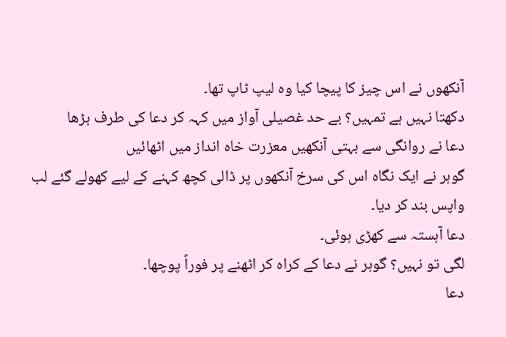آنکھوں نے اس چیز کا پیچا کیا وہ لیپ ٹاپ تھا۔
دکھتا نہیں ہے تمہیں؟ بے حد غصیلی آواز میں کہہ کر دعا کی طرف بڑھا
دعا نے روانگی سے بہتی آنکھیں معزرت خاہ انداز میں اٹھائیں
گوہر نے ایک نگاہ اس کی سرخ آنکھوں پر ڈالی کچھ کہنے کے لیے کھولے گئے لب واپس بند کر دیا۔
دعا آہستہ سے کھڑی ہوئی۔
لگی تو نہیں؟ گوہر نے دعا کے کراہ کر اٹھنے پر فوراً پوچھا۔
دعا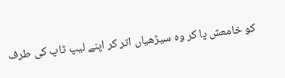کو خامعش پا کر وہ سیڑھیاں اتر کر اپنے لیپ ٹاپ کی طرف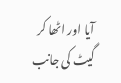آیا اور اٹھا کر گیٹ کی جانب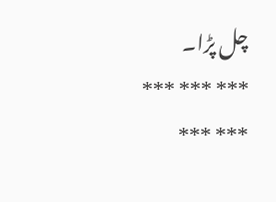چل پڑا۔
*** *** *** *** ***